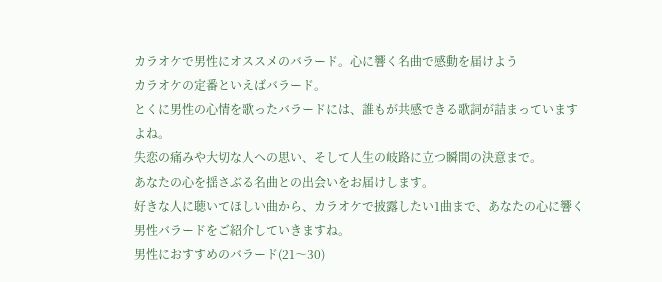カラオケで男性にオススメのバラード。心に響く名曲で感動を届けよう
カラオケの定番といえばバラード。
とくに男性の心情を歌ったバラードには、誰もが共感できる歌詞が詰まっていますよね。
失恋の痛みや大切な人への思い、そして人生の岐路に立つ瞬間の決意まで。
あなたの心を揺さぶる名曲との出会いをお届けします。
好きな人に聴いてほしい曲から、カラオケで披露したい1曲まで、あなたの心に響く男性バラードをご紹介していきますね。
男性におすすめのバラード(21〜30)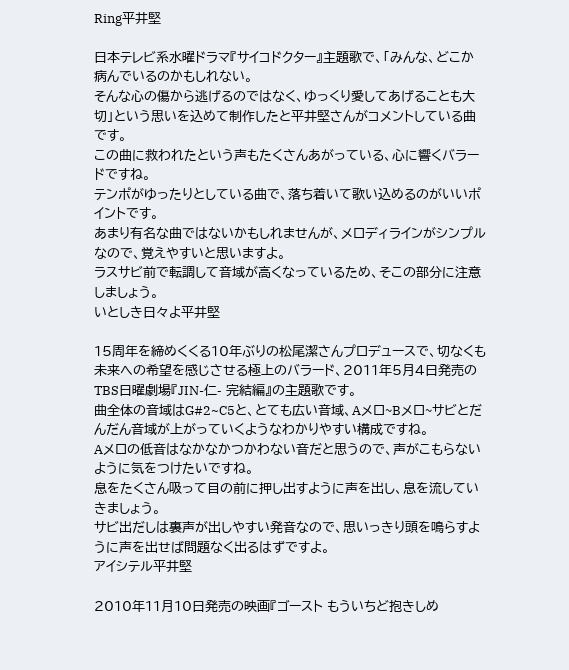Ring平井堅

日本テレビ系水曜ドラマ『サイコドクター』主題歌で、「みんな、どこか病んでいるのかもしれない。
そんな心の傷から逃げるのではなく、ゆっくり愛してあげることも大切」という思いを込めて制作したと平井堅さんがコメントしている曲です。
この曲に救われたという声もたくさんあがっている、心に響くバラードですね。
テンポがゆったりとしている曲で、落ち着いて歌い込めるのがいいポイントです。
あまり有名な曲ではないかもしれませんが、メロディラインがシンプルなので、覚えやすいと思いますよ。
ラスサビ前で転調して音域が高くなっているため、そこの部分に注意しましょう。
いとしき日々よ平井堅

15周年を締めくくる10年ぶりの松尾潔さんプロデュースで、切なくも未来への希望を感じさせる極上のバラード、2011年5月4日発売のTBS日曜劇場『JIN-仁- 完結編』の主題歌です。
曲全体の音域はG#2~C5と、とても広い音域、Aメロ~Bメロ~サビとだんだん音域が上がっていくようなわかりやすい構成ですね。
Aメロの低音はなかなかつかわない音だと思うので、声がこもらないように気をつけたいですね。
息をたくさん吸って目の前に押し出すように声を出し、息を流していきましょう。
サビ出だしは裏声が出しやすい発音なので、思いっきり頭を鳴らすように声を出せば問題なく出るはずですよ。
アイシテル平井堅

2010年11月10日発売の映画『ゴースト もういちど抱きしめ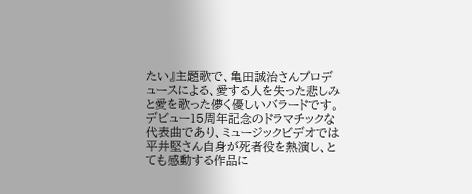たい』主題歌で、亀田誠治さんプロデュースによる、愛する人を失った悲しみと愛を歌った儚く優しいバラードです。
デビュー15周年記念のドラマチックな代表曲であり、ミュージックビデオでは平井堅さん自身が死者役を熱演し、とても感動する作品に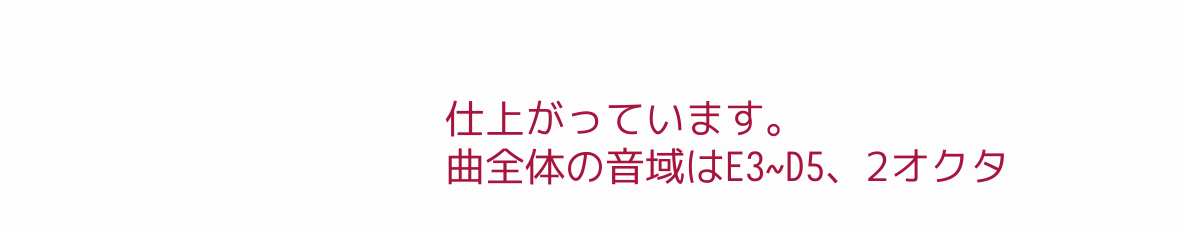仕上がっています。
曲全体の音域はE3~D5、2オクタ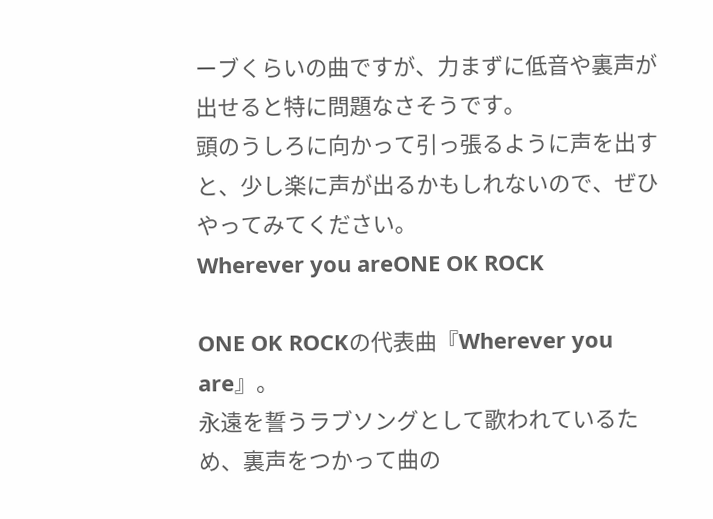ーブくらいの曲ですが、力まずに低音や裏声が出せると特に問題なさそうです。
頭のうしろに向かって引っ張るように声を出すと、少し楽に声が出るかもしれないので、ぜひやってみてください。
Wherever you areONE OK ROCK

ONE OK ROCKの代表曲『Wherever you are』。
永遠を誓うラブソングとして歌われているため、裏声をつかって曲の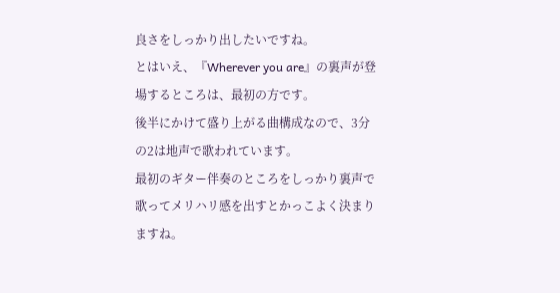良さをしっかり出したいですね。
とはいえ、『Wherever you are』の裏声が登場するところは、最初の方です。
後半にかけて盛り上がる曲構成なので、3分の2は地声で歌われています。
最初のギター伴奏のところをしっかり裏声で歌ってメリハリ感を出すとかっこよく決まりますね。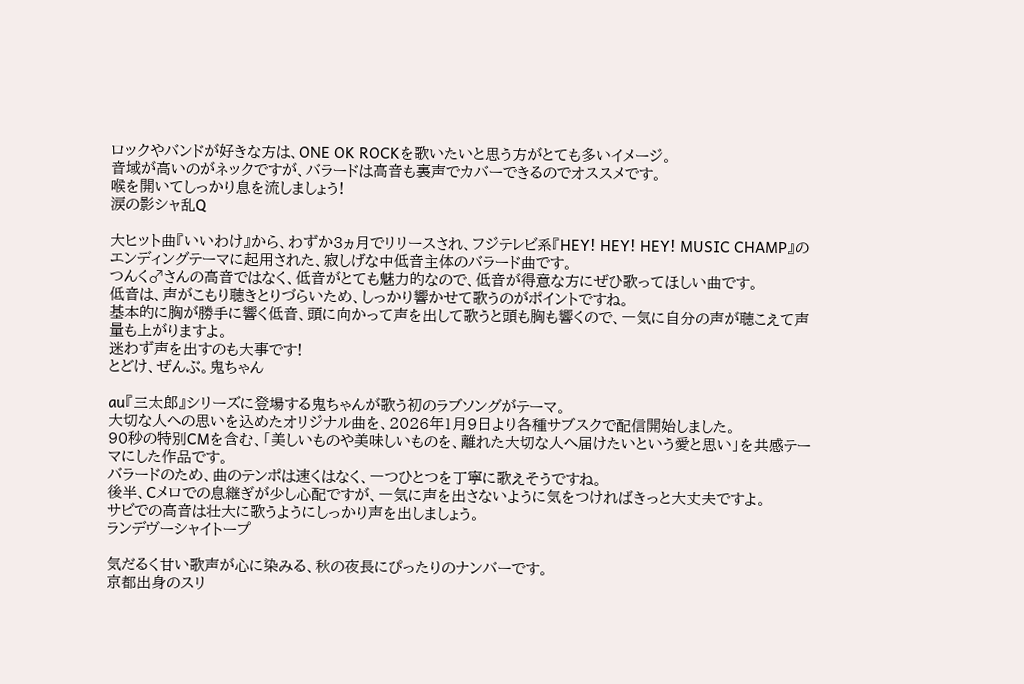ロックやバンドが好きな方は、ONE OK ROCKを歌いたいと思う方がとても多いイメージ。
音域が高いのがネックですが、バラードは高音も裏声でカバーできるのでオススメです。
喉を開いてしっかり息を流しましょう!
涙の影シャ乱Q

大ヒット曲『いいわけ』から、わずか3ヵ月でリリースされ、フジテレビ系『HEY! HEY! HEY! MUSIC CHAMP』のエンディングテーマに起用された、寂しげな中低音主体のバラード曲です。
つんく♂さんの高音ではなく、低音がとても魅力的なので、低音が得意な方にぜひ歌ってほしい曲です。
低音は、声がこもり聴きとりづらいため、しっかり響かせて歌うのがポイントですね。
基本的に胸が勝手に響く低音、頭に向かって声を出して歌うと頭も胸も響くので、一気に自分の声が聴こえて声量も上がりますよ。
迷わず声を出すのも大事です!
とどけ、ぜんぶ。鬼ちゃん

au『三太郎』シリーズに登場する鬼ちゃんが歌う初のラブソングがテーマ。
大切な人への思いを込めたオリジナル曲を、2026年1月9日より各種サブスクで配信開始しました。
90秒の特別CMを含む、「美しいものや美味しいものを、離れた大切な人へ届けたいという愛と思い」を共感テーマにした作品です。
バラードのため、曲のテンポは速くはなく、一つひとつを丁寧に歌えそうですね。
後半、Cメロでの息継ぎが少し心配ですが、一気に声を出さないように気をつければきっと大丈夫ですよ。
サビでの高音は壮大に歌うようにしっかり声を出しましょう。
ランデヴーシャイトープ

気だるく甘い歌声が心に染みる、秋の夜長にぴったりのナンバーです。
京都出身のスリ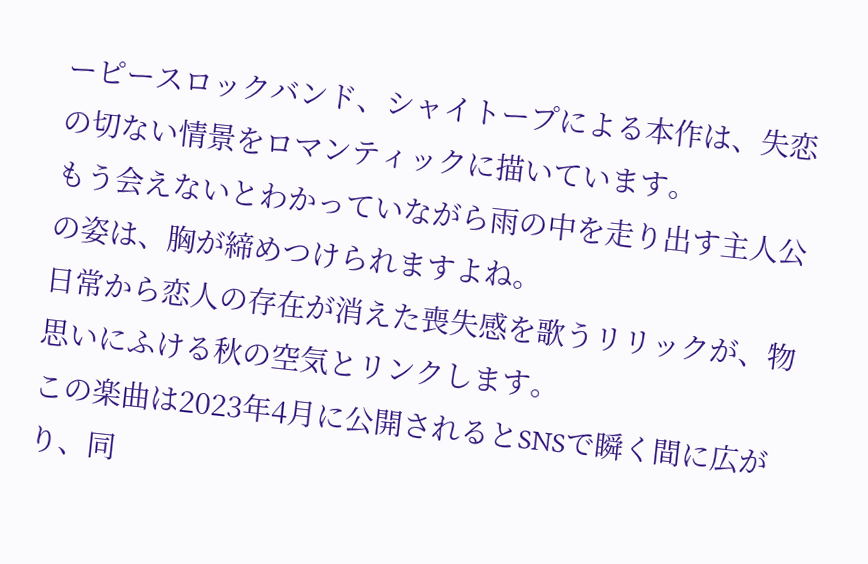ーピースロックバンド、シャイトープによる本作は、失恋の切ない情景をロマンティックに描いています。
もう会えないとわかっていながら雨の中を走り出す主人公の姿は、胸が締めつけられますよね。
日常から恋人の存在が消えた喪失感を歌うリリックが、物思いにふける秋の空気とリンクします。
この楽曲は2023年4月に公開されるとSNSで瞬く間に広がり、同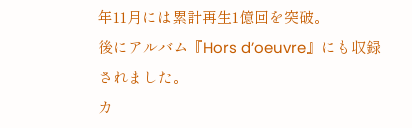年11月には累計再生1億回を突破。
後にアルバム『Hors d’oeuvre』にも収録されました。
カ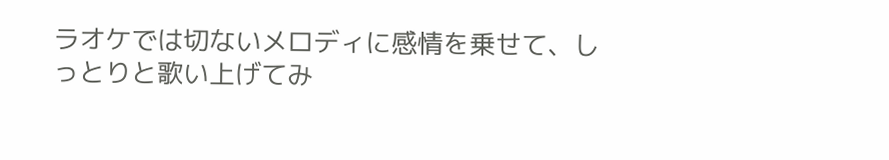ラオケでは切ないメロディに感情を乗せて、しっとりと歌い上げてみ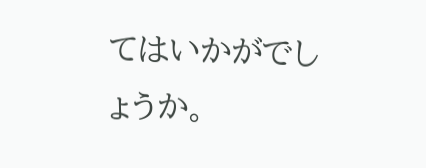てはいかがでしょうか。